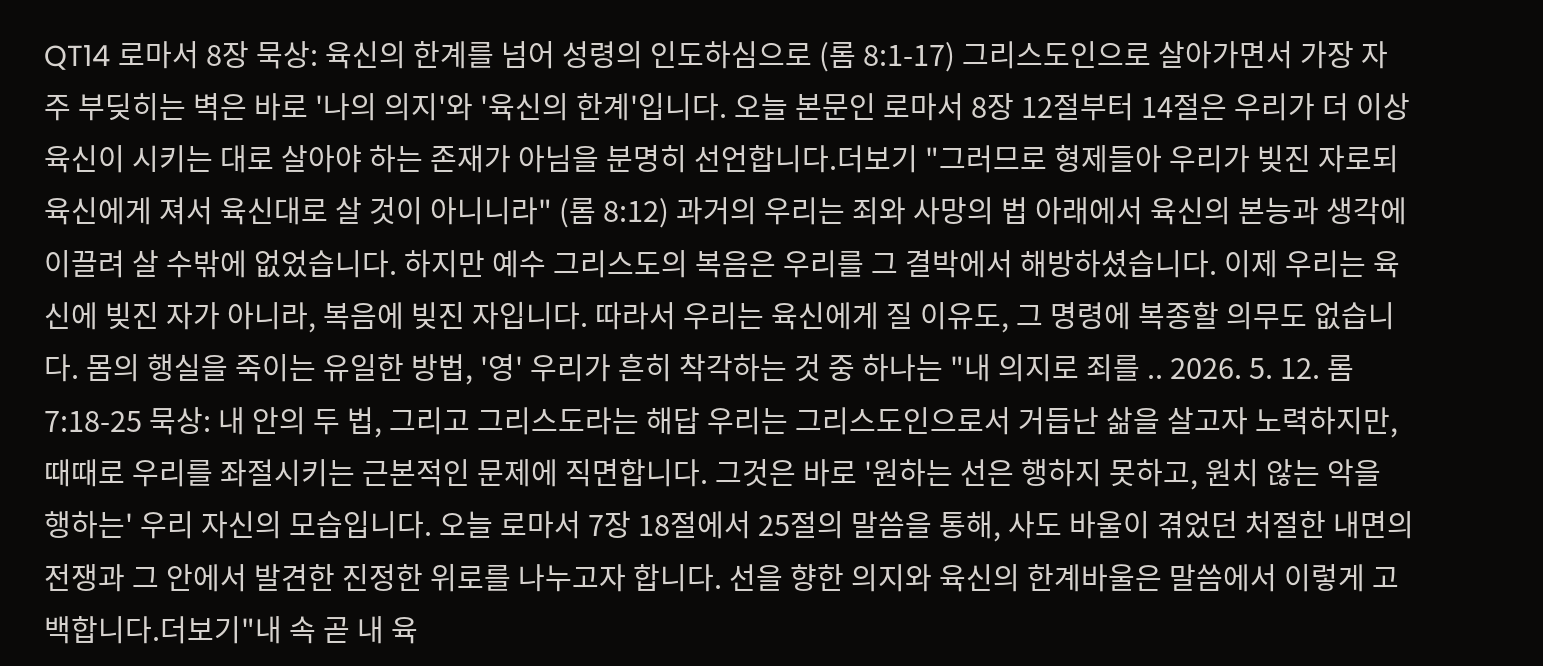QT14 로마서 8장 묵상: 육신의 한계를 넘어 성령의 인도하심으로 (롬 8:1-17) 그리스도인으로 살아가면서 가장 자주 부딪히는 벽은 바로 '나의 의지'와 '육신의 한계'입니다. 오늘 본문인 로마서 8장 12절부터 14절은 우리가 더 이상 육신이 시키는 대로 살아야 하는 존재가 아님을 분명히 선언합니다.더보기 "그러므로 형제들아 우리가 빚진 자로되 육신에게 져서 육신대로 살 것이 아니니라" (롬 8:12) 과거의 우리는 죄와 사망의 법 아래에서 육신의 본능과 생각에 이끌려 살 수밖에 없었습니다. 하지만 예수 그리스도의 복음은 우리를 그 결박에서 해방하셨습니다. 이제 우리는 육신에 빚진 자가 아니라, 복음에 빚진 자입니다. 따라서 우리는 육신에게 질 이유도, 그 명령에 복종할 의무도 없습니다. 몸의 행실을 죽이는 유일한 방법, '영' 우리가 흔히 착각하는 것 중 하나는 "내 의지로 죄를 .. 2026. 5. 12. 롬 7:18-25 묵상: 내 안의 두 법, 그리고 그리스도라는 해답 우리는 그리스도인으로서 거듭난 삶을 살고자 노력하지만, 때때로 우리를 좌절시키는 근본적인 문제에 직면합니다. 그것은 바로 '원하는 선은 행하지 못하고, 원치 않는 악을 행하는' 우리 자신의 모습입니다. 오늘 로마서 7장 18절에서 25절의 말씀을 통해, 사도 바울이 겪었던 처절한 내면의 전쟁과 그 안에서 발견한 진정한 위로를 나누고자 합니다. 선을 향한 의지와 육신의 한계바울은 말씀에서 이렇게 고백합니다.더보기"내 속 곧 내 육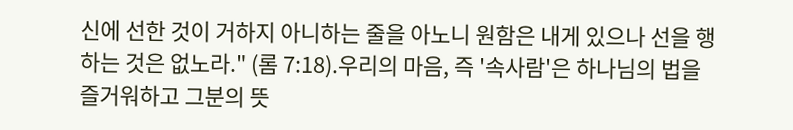신에 선한 것이 거하지 아니하는 줄을 아노니 원함은 내게 있으나 선을 행하는 것은 없노라." (롬 7:18).우리의 마음, 즉 '속사람'은 하나님의 법을 즐거워하고 그분의 뜻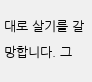대로 살기를 갈망합니다. 그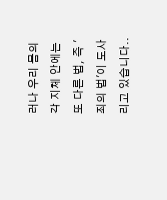러나 우리 몸의 각 지체 안에는 또 다른 법, 즉 '죄의 법'이 도사리고 있습니다..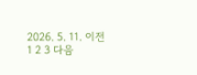2026. 5. 11. 이전 1 2 3 다음